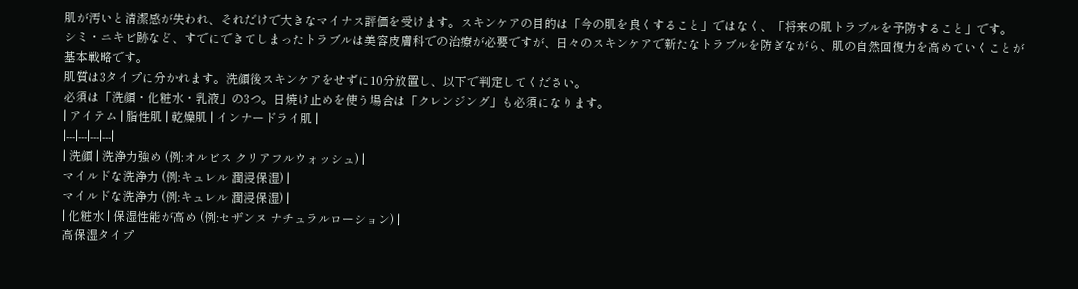肌が汚いと清潔感が失われ、それだけで大きなマイナス評価を受けます。スキンケアの目的は「今の肌を良くすること」ではなく、「将来の肌トラブルを予防すること」です。
シミ・ニキビ跡など、すでにできてしまったトラブルは美容皮膚科での治療が必要ですが、日々のスキンケアで新たなトラブルを防ぎながら、肌の自然回復力を高めていくことが基本戦略です。
肌質は3タイプに分かれます。洗顔後スキンケアをせずに10分放置し、以下で判定してください。
必須は「洗顔・化粧水・乳液」の3つ。日焼け止めを使う場合は「クレンジング」も必須になります。
| アイテム | 脂性肌 | 乾燥肌 | インナードライ肌 |
|---|---|---|---|
| 洗顔 | 洗浄力強め (例:オルビス クリアフルウォッシュ) |
マイルドな洗浄力 (例:キュレル 潤浸保湿) |
マイルドな洗浄力 (例:キュレル 潤浸保湿) |
| 化粧水 | 保湿性能が高め (例:セザンヌ ナチュラルローション) |
高保湿タイプ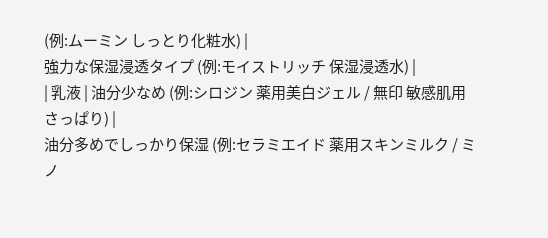(例:ムーミン しっとり化粧水) |
強力な保湿浸透タイプ (例:モイストリッチ 保湿浸透水) |
| 乳液 | 油分少なめ (例:シロジン 薬用美白ジェル / 無印 敏感肌用さっぱり) |
油分多めでしっかり保湿 (例:セラミエイド 薬用スキンミルク / ミノ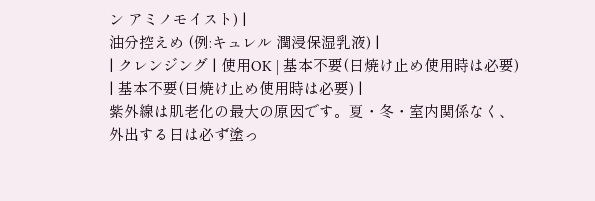ン アミノモイスト) |
油分控えめ (例:キュレル 潤浸保湿乳液) |
| クレンジング | 使用OK | 基本不要(日焼け止め使用時は必要) | 基本不要(日焼け止め使用時は必要) |
紫外線は肌老化の最大の原因です。夏・冬・室内関係なく、外出する日は必ず塗っ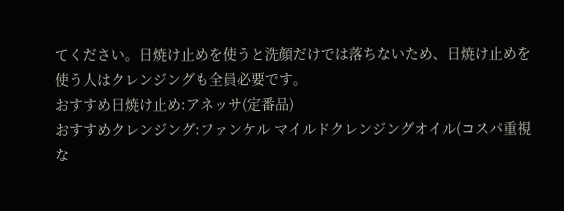てください。日焼け止めを使うと洗顔だけでは落ちないため、日焼け止めを使う人はクレンジングも全員必要です。
おすすめ日焼け止め:アネッサ(定番品)
おすすめクレンジング:ファンケル マイルドクレンジングオイル(コスパ重視な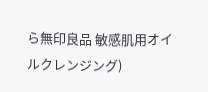ら無印良品 敏感肌用オイルクレンジング)